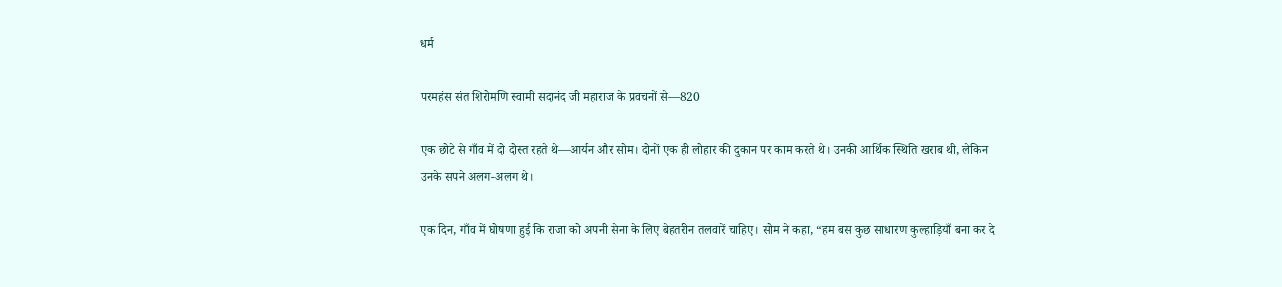धर्म

परमहंस संत शिरोमणि स्वामी सदानंद जी महाराज के प्रवचनों से—820

एक छोटे से गाँव में दो दोस्त रहते थे—आर्यन और सोम। दोनों एक ही लोहार की दुकान पर काम करते थे। उनकी आर्थिक स्थिति खराब थी, लेकिन उनके सपने अलग-अलग थे।

एक दिन, गाँव में घोषणा हुई कि राजा को अपनी सेना के लिए बेहतरीन तलवारें चाहिए। सोम ने कहा, “हम बस कुछ साधारण कुल्हाड़ियाँ बना कर दे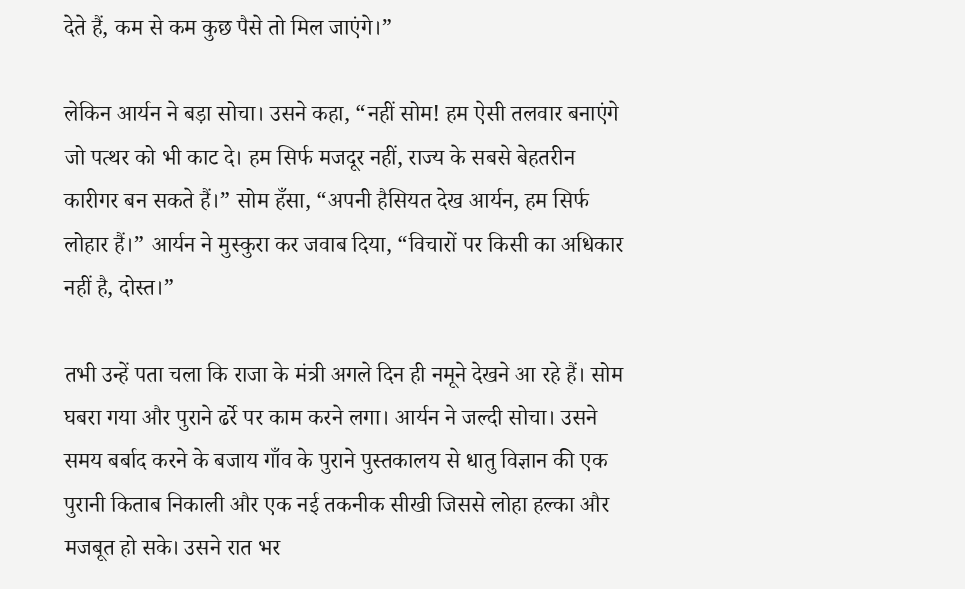देते हैं, कम से कम कुछ पैसे तो मिल जाएंगे।”

लेकिन आर्यन ने बड़ा सोचा। उसने कहा, “नहीं सोम! हम ऐसी तलवार बनाएंगे जो पत्थर को भी काट दे। हम सिर्फ मजदूर नहीं, राज्य के सबसे बेहतरीन कारीगर बन सकते हैं।” सोम हँसा, “अपनी हैसियत देख आर्यन, हम सिर्फ लोहार हैं।” आर्यन ने मुस्कुरा कर जवाब दिया, “विचारों पर किसी का अधिकार नहीं है, दोस्त।”

तभी उन्हें पता चला कि राजा के मंत्री अगले दिन ही नमूने देखने आ रहे हैं। सोम घबरा गया और पुराने ढर्रे पर काम करने लगा। आर्यन ने जल्दी सोचा। उसने समय बर्बाद करने के बजाय गाँव के पुराने पुस्तकालय से धातु विज्ञान की एक पुरानी किताब निकाली और एक नई तकनीक सीखी जिससे लोहा हल्का और मजबूत हो सके। उसने रात भर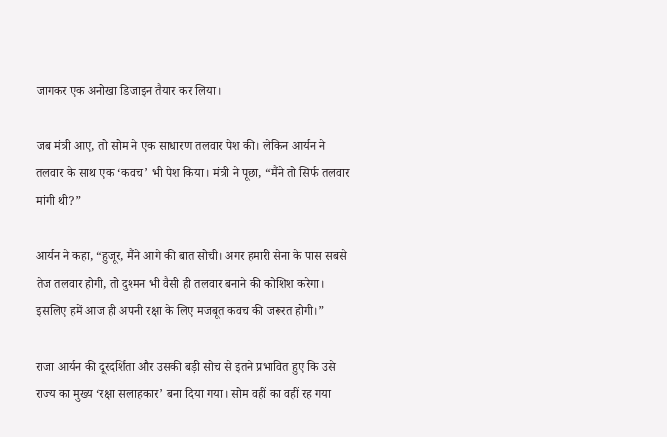जागकर एक अनोखा डिजाइन तैयार कर लिया।

जब मंत्री आए, तो सोम ने एक साधारण तलवार पेश की। लेकिन आर्यन ने तलवार के साथ एक ‘कवच’ भी पेश किया। मंत्री ने पूछा, “मैंने तो सिर्फ तलवार मांगी थी?”

आर्यन ने कहा, “हुजूर, मैंने आगे की बात सोची। अगर हमारी सेना के पास सबसे तेज तलवार होगी, तो दुश्मन भी वैसी ही तलवार बनाने की कोशिश करेगा। इसलिए हमें आज ही अपनी रक्षा के लिए मजबूत कवच की जरूरत होगी।”

राजा आर्यन की दूरदर्शिता और उसकी बड़ी सोच से इतने प्रभावित हुए कि उसे राज्य का मुख्य ‘रक्षा सलाहकार’ बना दिया गया। सोम वहीं का वहीं रह गया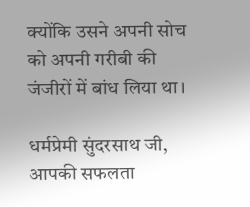क्योंकि उसने अपनी सोच को अपनी गरीबी की जंजीरों में बांध लिया था।

धर्मप्रेमी सुंदरसाथ जी, आपकी सफलता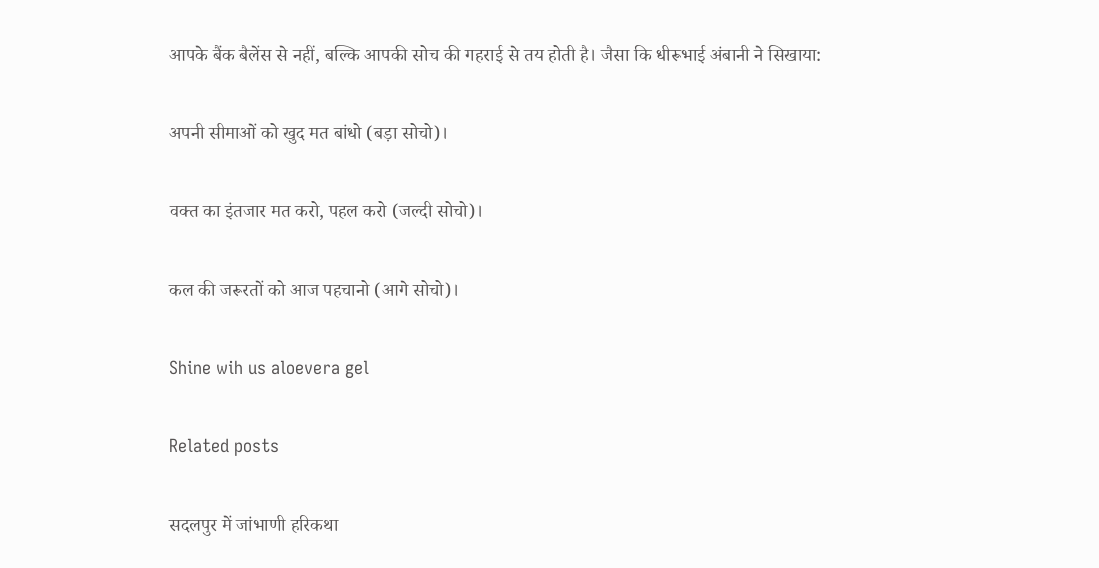आपके बैंक बैलेंस से नहीं, बल्कि आपकी सोच की गहराई से तय होती है। जैसा कि धीरूभाई अंबानी ने सिखाया:

अपनी सीमाओं को खुद मत बांधो (बड़ा सोचो)।

वक्त का इंतजार मत करो, पहल करो (जल्दी सोचो)।

कल की जरूरतों को आज पहचानो (आगे सोचो)।

Shine wih us aloevera gel

Related posts

सदलपुर में जांभाणी हरिकथा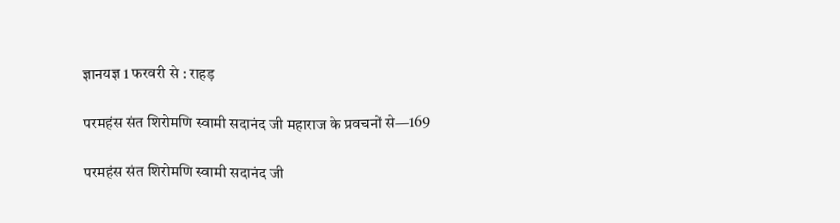ज्ञानयज्ञ 1 फरवरी से : राहड़

परमहंस संत शिरोमणि स्वामी सदानंद जी महाराज के प्रवचनों से—169

परमहंस संत शिरोमणि स्वामी सदानंद जी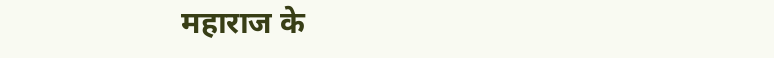महाराज के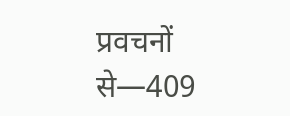प्रवचनों से—409